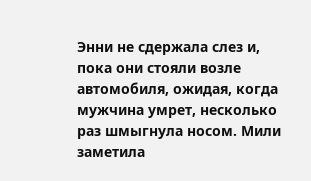Энни не сдержала слез и, пока они стояли возле автомобиля, ожидая, когда мужчина умрет, несколько раз шмыгнула носом. Мили заметила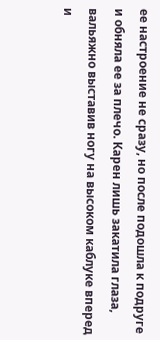ее настроение не сразу, но после подошла к подруге и обняла ее за плечо. Карен лишь закатила глаза, вальяжно выставив ногу на высоком каблуке вперед и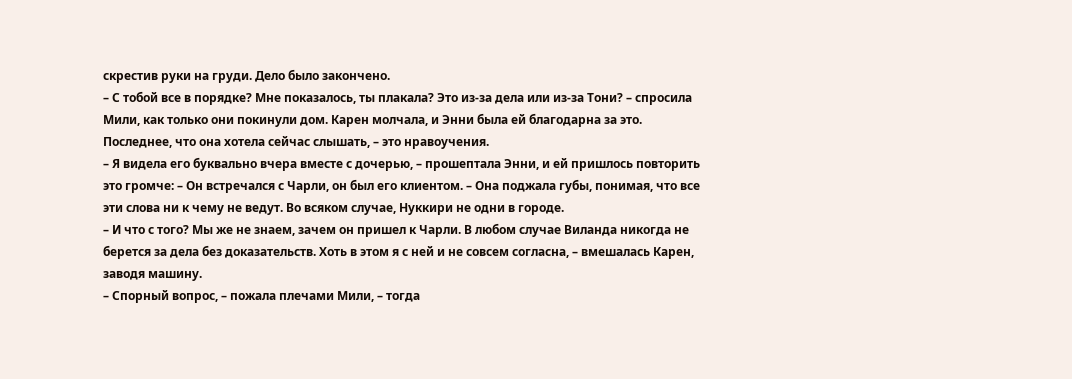скрестив руки на груди. Дело было закончено.
– С тобой все в порядке? Мне показалось, ты плакала? Это из-за дела или из-за Тони? – спросила Мили, как только они покинули дом. Карен молчала, и Энни была ей благодарна за это. Последнее, что она хотела сейчас слышать, – это нравоучения.
– Я видела его буквально вчера вместе с дочерью, – прошептала Энни, и ей пришлось повторить это громче: – Он встречался с Чарли, он был его клиентом. – Она поджала губы, понимая, что все эти слова ни к чему не ведут. Во всяком случае, Нуккири не одни в городе.
– И что с того? Мы же не знаем, зачем он пришел к Чарли. В любом случае Виланда никогда не берется за дела без доказательств. Хоть в этом я с ней и не совсем согласна, – вмешалась Карен, заводя машину.
– Спорный вопрос, – пожала плечами Мили, – тогда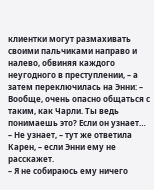клиентки могут размахивать своими пальчиками направо и налево, обвиняя каждого неугодного в преступлении, – а затем переключилась на Энни: – Вообще, очень опасно общаться с таким, как Чарли. Ты ведь понимаешь это? Если он узнает…
– Не узнает, – тут же ответила Карен, – если Энни ему не расскажет.
– Я не собираюсь ему ничего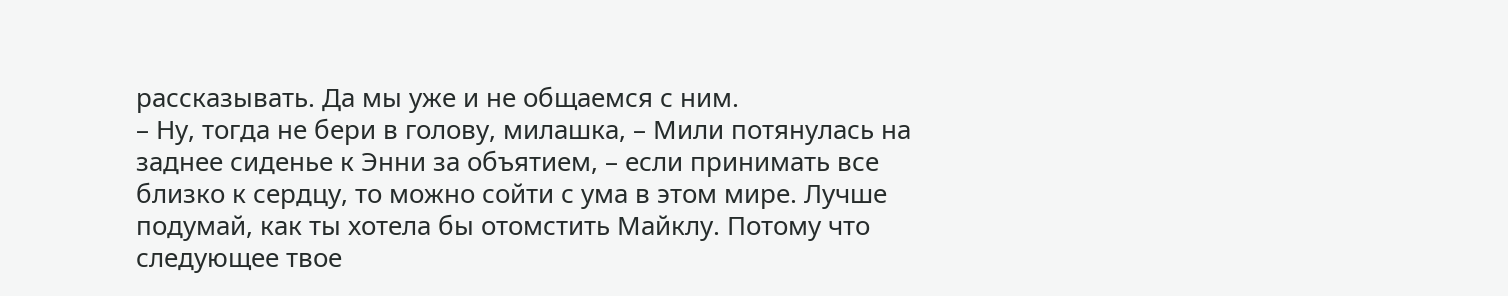рассказывать. Да мы уже и не общаемся с ним.
– Ну, тогда не бери в голову, милашка, – Мили потянулась на заднее сиденье к Энни за объятием, – если принимать все близко к сердцу, то можно сойти с ума в этом мире. Лучше подумай, как ты хотела бы отомстить Майклу. Потому что следующее твое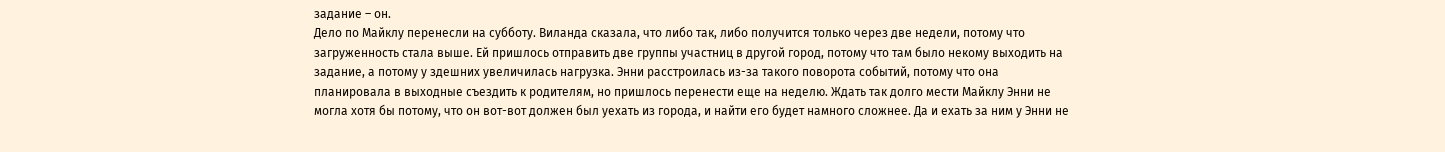задание – он.
Дело по Майклу перенесли на субботу. Виланда сказала, что либо так, либо получится только через две недели, потому что загруженность стала выше. Ей пришлось отправить две группы участниц в другой город, потому что там было некому выходить на задание, а потому у здешних увеличилась нагрузка. Энни расстроилась из-за такого поворота событий, потому что она планировала в выходные съездить к родителям, но пришлось перенести еще на неделю. Ждать так долго мести Майклу Энни не могла хотя бы потому, что он вот-вот должен был уехать из города, и найти его будет намного сложнее. Да и ехать за ним у Энни не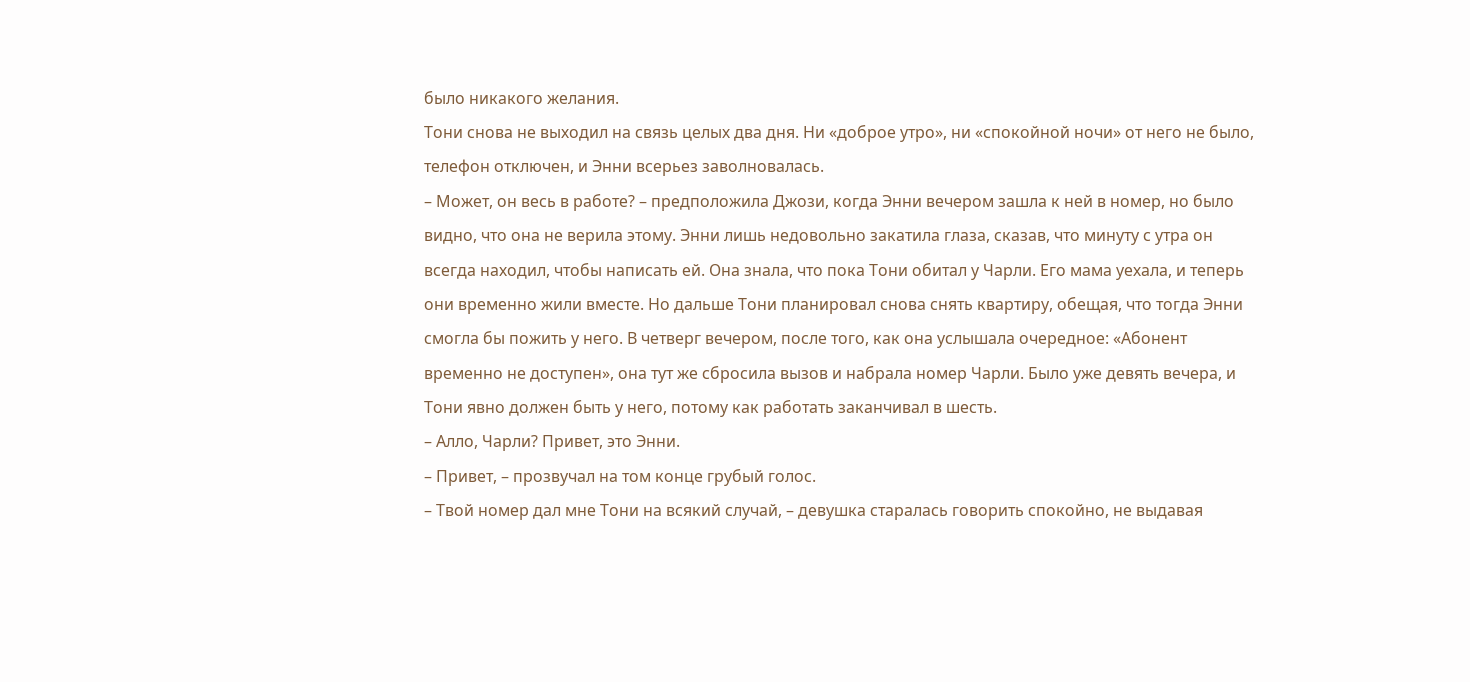было никакого желания.
Тони снова не выходил на связь целых два дня. Ни «доброе утро», ни «спокойной ночи» от него не было, телефон отключен, и Энни всерьез заволновалась.
– Может, он весь в работе? – предположила Джози, когда Энни вечером зашла к ней в номер, но было видно, что она не верила этому. Энни лишь недовольно закатила глаза, сказав, что минуту с утра он всегда находил, чтобы написать ей. Она знала, что пока Тони обитал у Чарли. Его мама уехала, и теперь они временно жили вместе. Но дальше Тони планировал снова снять квартиру, обещая, что тогда Энни смогла бы пожить у него. В четверг вечером, после того, как она услышала очередное: «Абонент временно не доступен», она тут же сбросила вызов и набрала номер Чарли. Было уже девять вечера, и Тони явно должен быть у него, потому как работать заканчивал в шесть.
– Алло, Чарли? Привет, это Энни.
– Привет, – прозвучал на том конце грубый голос.
– Твой номер дал мне Тони на всякий случай, – девушка старалась говорить спокойно, не выдавая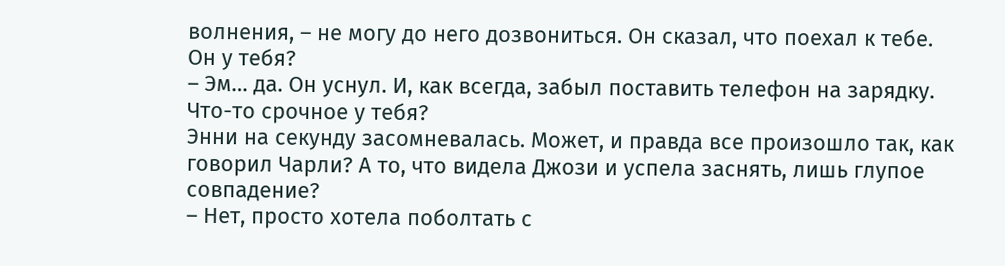волнения, – не могу до него дозвониться. Он сказал, что поехал к тебе. Он у тебя?
– Эм… да. Он уснул. И, как всегда, забыл поставить телефон на зарядку. Что-то срочное у тебя?
Энни на секунду засомневалась. Может, и правда все произошло так, как говорил Чарли? А то, что видела Джози и успела заснять, лишь глупое совпадение?
– Нет, просто хотела поболтать с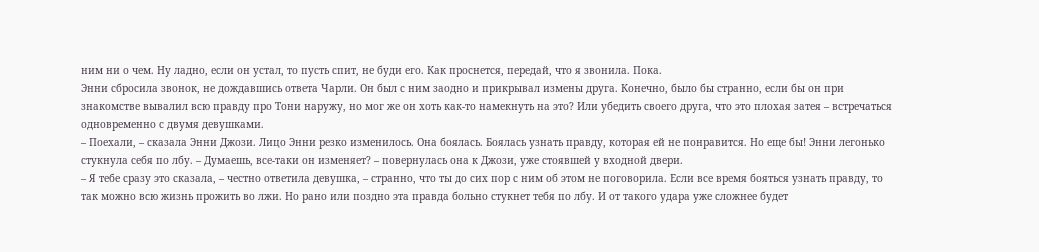ним ни о чем. Ну ладно, если он устал, то пусть спит, не буди его. Как проснется, передай, что я звонила. Пока.
Энни сбросила звонок, не дождавшись ответа Чарли. Он был с ним заодно и прикрывал измены друга. Конечно, было бы странно, если бы он при знакомстве вывалил всю правду про Тони наружу, но мог же он хоть как-то намекнуть на это? Или убедить своего друга, что это плохая затея – встречаться одновременно с двумя девушками.
– Поехали, – сказала Энни Джози. Лицо Энни резко изменилось. Она боялась. Боялась узнать правду, которая ей не понравится. Но еще бы! Энни легонько стукнула себя по лбу. – Думаешь, все-таки он изменяет? – повернулась она к Джози, уже стоявшей у входной двери.
– Я тебе сразу это сказала, – честно ответила девушка, – странно, что ты до сих пор с ним об этом не поговорила. Если все время бояться узнать правду, то так можно всю жизнь прожить во лжи. Но рано или поздно эта правда больно стукнет тебя по лбу. И от такого удара уже сложнее будет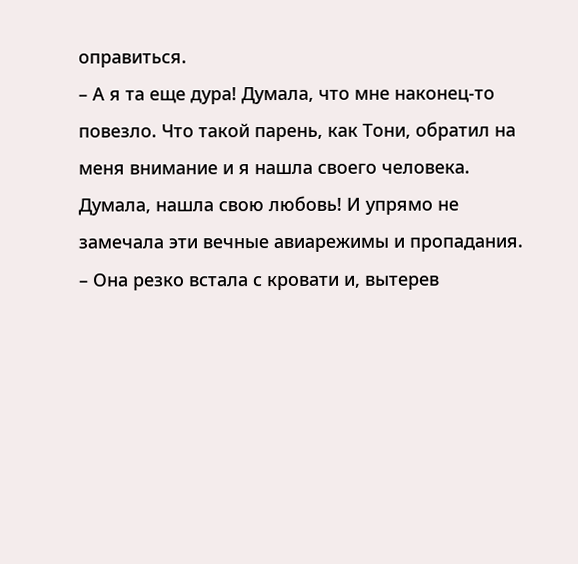оправиться.
– А я та еще дура! Думала, что мне наконец-то повезло. Что такой парень, как Тони, обратил на меня внимание и я нашла своего человека. Думала, нашла свою любовь! И упрямо не замечала эти вечные авиарежимы и пропадания. – Она резко встала с кровати и, вытерев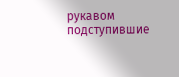рукавом подступившие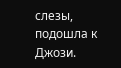слезы, подошла к Джози.